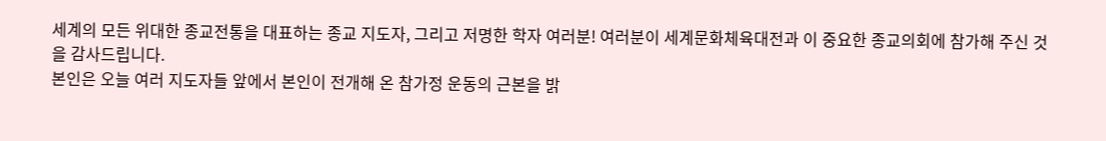세계의 모든 위대한 종교전통을 대표하는 종교 지도자, 그리고 저명한 학자 여러분! 여러분이 세계문화체육대전과 이 중요한 종교의회에 참가해 주신 것을 감사드립니다.
본인은 오늘 여러 지도자들 앞에서 본인이 전개해 온 참가정 운동의 근본을 밝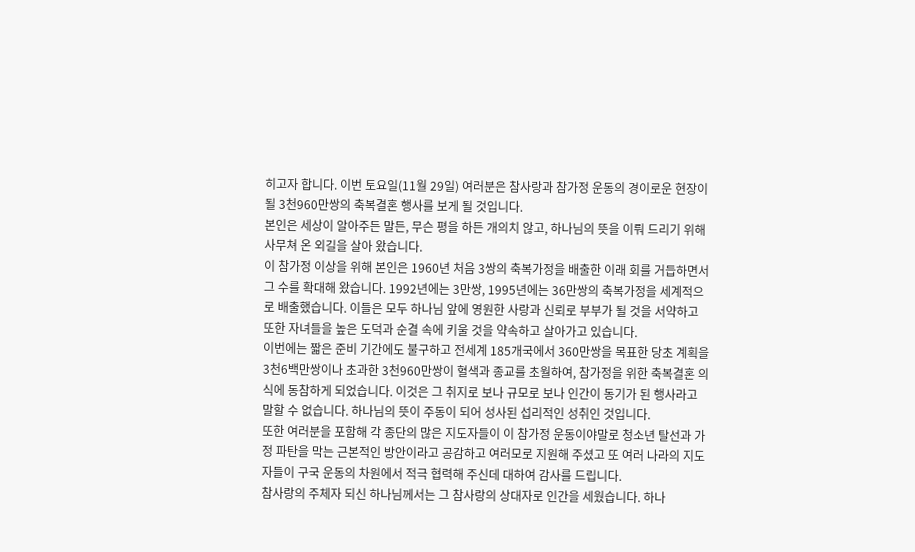히고자 합니다. 이번 토요일(11월 29일) 여러분은 참사랑과 참가정 운동의 경이로운 현장이 될 3천960만쌍의 축복결혼 행사를 보게 될 것입니다.
본인은 세상이 알아주든 말든, 무슨 평을 하든 개의치 않고, 하나님의 뜻을 이뤄 드리기 위해 사무쳐 온 외길을 살아 왔습니다.
이 참가정 이상을 위해 본인은 1960년 처음 3쌍의 축복가정을 배출한 이래 회를 거듭하면서 그 수를 확대해 왔습니다. 1992년에는 3만쌍, 1995년에는 36만쌍의 축복가정을 세계적으로 배출했습니다. 이들은 모두 하나님 앞에 영원한 사랑과 신뢰로 부부가 될 것을 서약하고 또한 자녀들을 높은 도덕과 순결 속에 키울 것을 약속하고 살아가고 있습니다.
이번에는 짧은 준비 기간에도 불구하고 전세계 185개국에서 360만쌍을 목표한 당초 계획을 3천6백만쌍이나 초과한 3천960만쌍이 혈색과 종교를 초월하여, 참가정을 위한 축복결혼 의식에 동참하게 되었습니다. 이것은 그 취지로 보나 규모로 보나 인간이 동기가 된 행사라고 말할 수 없습니다. 하나님의 뜻이 주동이 되어 성사된 섭리적인 성취인 것입니다.
또한 여러분을 포함해 각 종단의 많은 지도자들이 이 참가정 운동이야말로 청소년 탈선과 가정 파탄을 막는 근본적인 방안이라고 공감하고 여러모로 지원해 주셨고 또 여러 나라의 지도자들이 구국 운동의 차원에서 적극 협력해 주신데 대하여 감사를 드립니다.
참사랑의 주체자 되신 하나님께서는 그 참사랑의 상대자로 인간을 세웠습니다. 하나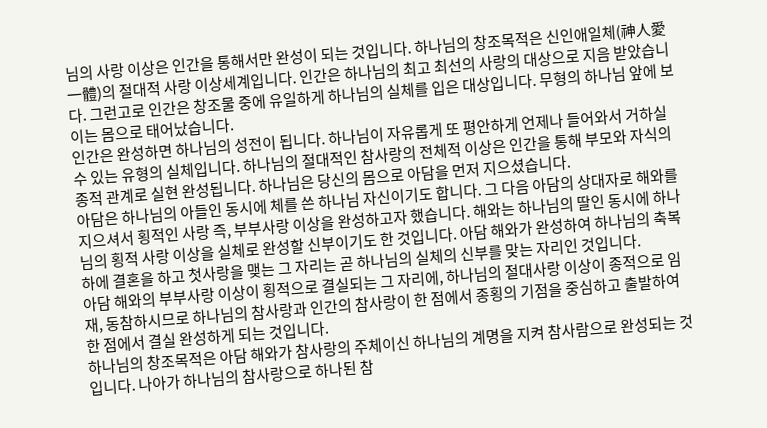님의 사랑 이상은 인간을 통해서만 완성이 되는 것입니다. 하나님의 창조목적은 신인애일체(神人愛一體)의 절대적 사랑 이상세계입니다. 인간은 하나님의 최고 최선의 사랑의 대상으로 지음 받았습니다. 그런고로 인간은 창조물 중에 유일하게 하나님의 실체를 입은 대상입니다. 무형의 하나님 앞에 보이는 몸으로 태어났습니다.
인간은 완성하면 하나님의 성전이 됩니다. 하나님이 자유롭게 또 평안하게 언제나 들어와서 거하실 수 있는 유형의 실체입니다. 하나님의 절대적인 참사랑의 전체적 이상은 인간을 통해 부모와 자식의 종적 관계로 실현 완성됩니다. 하나님은 당신의 몸으로 아담을 먼저 지으셨습니다.
아담은 하나님의 아들인 동시에 체를 쓴 하나님 자신이기도 합니다. 그 다음 아담의 상대자로 해와를 지으셔서 횡적인 사랑 즉, 부부사랑 이상을 완성하고자 했습니다. 해와는 하나님의 딸인 동시에 하나님의 횡적 사랑 이상을 실체로 완성할 신부이기도 한 것입니다. 아담 해와가 완성하여 하나님의 축복하에 결혼을 하고 첫사랑을 맺는 그 자리는 곧 하나님의 실체의 신부를 맞는 자리인 것입니다.
아담 해와의 부부사랑 이상이 횡적으로 결실되는 그 자리에, 하나님의 절대사랑 이상이 종적으로 임재, 동참하시므로 하나님의 참사랑과 인간의 참사랑이 한 점에서 종횡의 기점을 중심하고 출발하여 한 점에서 결실 완성하게 되는 것입니다.
하나님의 창조목적은 아담 해와가 참사랑의 주체이신 하나님의 계명을 지켜 참사람으로 완성되는 것입니다. 나아가 하나님의 참사랑으로 하나된 참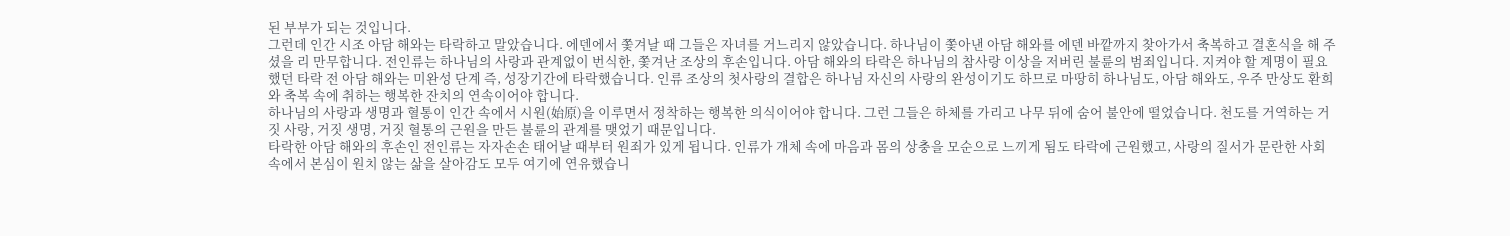된 부부가 되는 것입니다.
그런데 인간 시조 아담 해와는 타락하고 말았습니다. 에덴에서 쫓겨날 때 그들은 자녀를 거느리지 않았습니다. 하나님이 쫓아낸 아담 해와를 에덴 바깥까지 찾아가서 축복하고 결혼식을 해 주셨을 리 만무합니다. 전인류는 하나님의 사랑과 관계없이 번식한, 쫓겨난 조상의 후손입니다. 아담 해와의 타락은 하나님의 참사랑 이상을 저버린 불륜의 범죄입니다. 지켜야 할 계명이 필요했던 타락 전 아담 해와는 미완성 단계 즉, 성장기간에 타락했습니다. 인류 조상의 첫사랑의 결합은 하나님 자신의 사랑의 완성이기도 하므로 마땅히 하나님도, 아담 해와도, 우주 만상도 환희와 축복 속에 취하는 행복한 잔치의 연속이어야 합니다.
하나님의 사랑과 생명과 혈통이 인간 속에서 시원(始原)을 이루면서 정착하는 행복한 의식이어야 합니다. 그런 그들은 하체를 가리고 나무 뒤에 숨어 불안에 떨었습니다. 천도를 거역하는 거짓 사랑, 거짓 생명, 거짓 혈통의 근원을 만든 불륜의 관계를 맺었기 때문입니다.
타락한 아담 해와의 후손인 전인류는 자자손손 태어날 때부터 원죄가 있게 됩니다. 인류가 개체 속에 마음과 몸의 상충을 모순으로 느끼게 됨도 타락에 근원했고, 사랑의 질서가 문란한 사회 속에서 본심이 원치 않는 삶을 살아감도 모두 여기에 연유했습니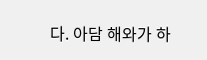다. 아담 해와가 하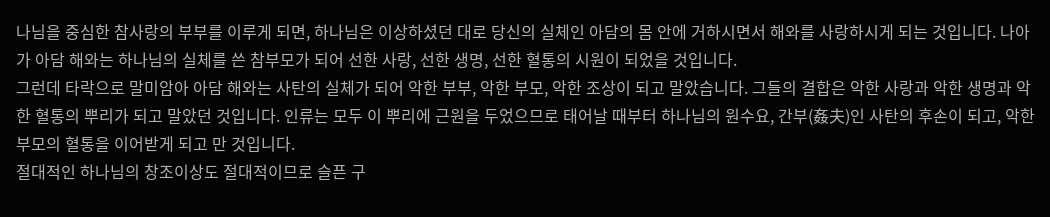나님을 중심한 참사랑의 부부를 이루게 되면, 하나님은 이상하셨던 대로 당신의 실체인 아담의 몸 안에 거하시면서 해와를 사랑하시게 되는 것입니다. 나아가 아담 해와는 하나님의 실체를 쓴 참부모가 되어 선한 사랑, 선한 생명, 선한 혈통의 시원이 되었을 것입니다.
그런데 타락으로 말미암아 아담 해와는 사탄의 실체가 되어 악한 부부, 악한 부모, 악한 조상이 되고 말았습니다. 그들의 결합은 악한 사랑과 악한 생명과 악한 혈통의 뿌리가 되고 말았던 것입니다. 인류는 모두 이 뿌리에 근원을 두었으므로 태어날 때부터 하나님의 원수요, 간부(姦夫)인 사탄의 후손이 되고, 악한 부모의 혈통을 이어받게 되고 만 것입니다.
절대적인 하나님의 창조이상도 절대적이므로 슬픈 구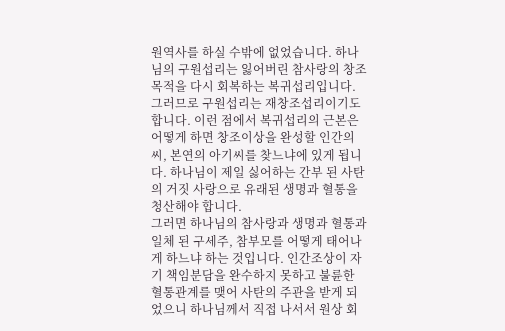원역사를 하실 수밖에 없었습니다. 하나님의 구원섭리는 잃어버린 참사랑의 창조목적을 다시 회복하는 복귀섭리입니다. 그러므로 구원섭리는 재창조섭리이기도 합니다. 이런 점에서 복귀섭리의 근본은 어떻게 하면 창조이상을 완성할 인간의 씨, 본연의 아기씨를 찾느냐에 있게 됩니다. 하나님이 제일 싫어하는 간부 된 사탄의 거짓 사랑으로 유래된 생명과 혈통을 청산해야 합니다.
그러면 하나님의 참사랑과 생명과 혈통과 일체 된 구세주, 참부모를 어떻게 태어나게 하느냐 하는 것입니다. 인간조상이 자기 책임분담을 완수하지 못하고 불륜한 혈통관계를 맺어 사탄의 주관을 받게 되었으니 하나님께서 직접 나서서 원상 회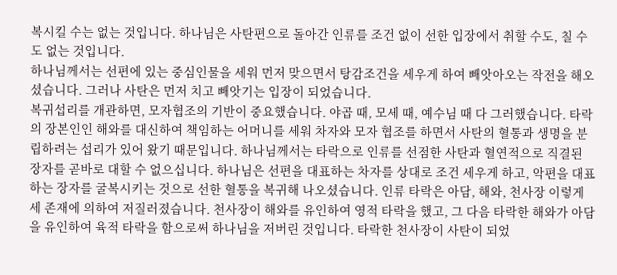복시킬 수는 없는 것입니다. 하나님은 사탄편으로 돌아간 인류를 조건 없이 선한 입장에서 취할 수도, 칠 수도 없는 것입니다.
하나님께서는 선편에 있는 중심인물을 세워 먼저 맞으면서 탕감조건을 세우게 하여 빼앗아오는 작전을 해오셨습니다. 그러나 사탄은 먼저 치고 빼앗기는 입장이 되었습니다.
복귀섭리를 개관하면, 모자협조의 기반이 중요했습니다. 야곱 때, 모세 때, 예수님 때 다 그러했습니다. 타락의 장본인인 해와를 대신하여 책임하는 어머니를 세워 차자와 모자 협조를 하면서 사탄의 혈통과 생명을 분립하려는 섭리가 있어 왔기 때문입니다. 하나님께서는 타락으로 인류를 선점한 사탄과 혈연적으로 직결된 장자를 곧바로 대할 수 없으십니다. 하나님은 선편을 대표하는 차자를 상대로 조건 세우게 하고, 악편을 대표하는 장자를 굴복시키는 것으로 선한 혈통을 복귀해 나오셨습니다. 인류 타락은 아담, 해와, 천사장 이렇게 세 존재에 의하여 저질러졌습니다. 천사장이 해와를 유인하여 영적 타락을 했고, 그 다음 타락한 해와가 아담을 유인하여 육적 타락을 함으로써 하나님을 저버린 것입니다. 타락한 천사장이 사탄이 되었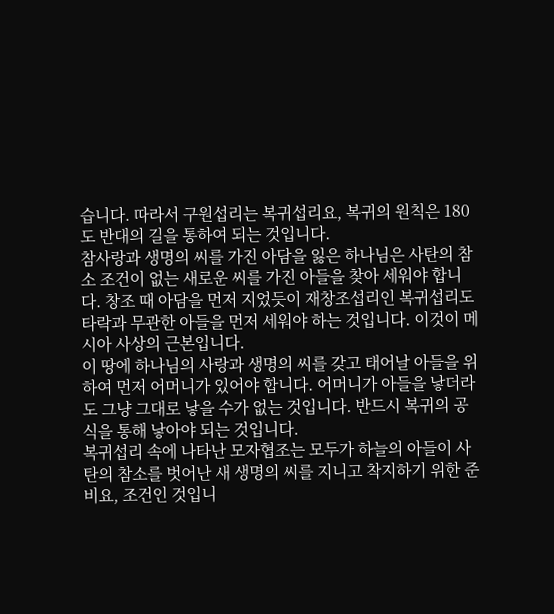습니다. 따라서 구원섭리는 복귀섭리요, 복귀의 원칙은 180도 반대의 길을 통하여 되는 것입니다.
참사랑과 생명의 씨를 가진 아담을 잃은 하나님은 사탄의 참소 조건이 없는 새로운 씨를 가진 아들을 찾아 세워야 합니다. 창조 때 아담을 먼저 지었듯이 재창조섭리인 복귀섭리도 타락과 무관한 아들을 먼저 세워야 하는 것입니다. 이것이 메시아 사상의 근본입니다.
이 땅에 하나님의 사랑과 생명의 씨를 갖고 태어날 아들을 위하여 먼저 어머니가 있어야 합니다. 어머니가 아들을 낳더라도 그냥 그대로 낳을 수가 없는 것입니다. 반드시 복귀의 공식을 통해 낳아야 되는 것입니다.
복귀섭리 속에 나타난 모자협조는 모두가 하늘의 아들이 사탄의 참소를 벗어난 새 생명의 씨를 지니고 착지하기 위한 준비요, 조건인 것입니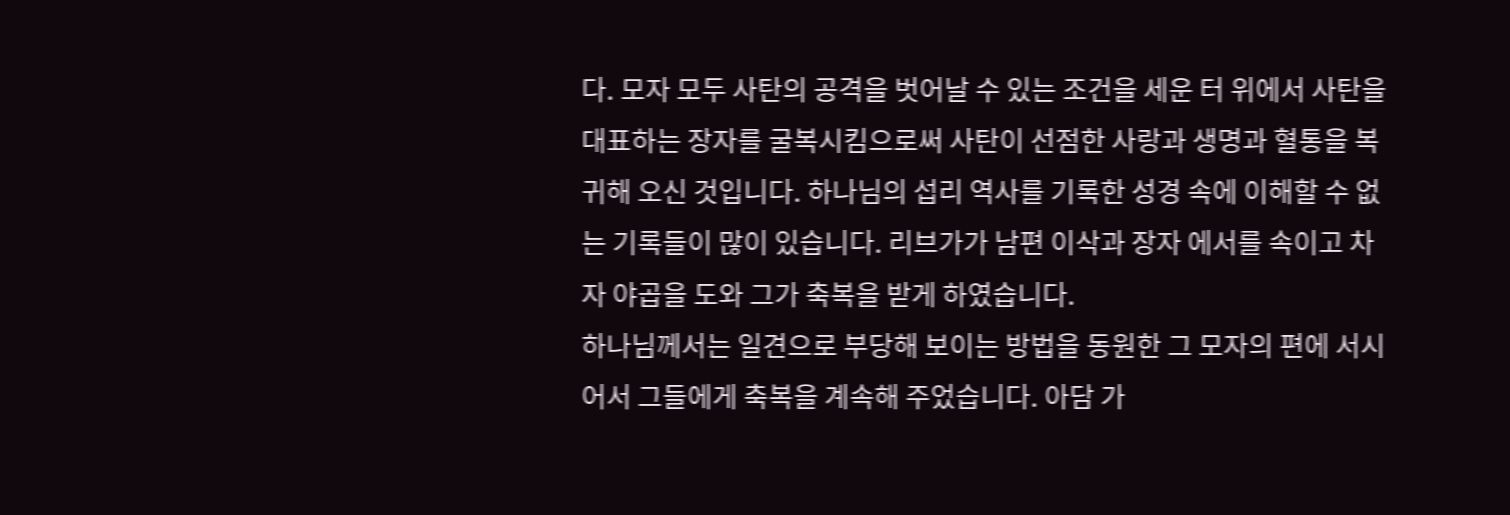다. 모자 모두 사탄의 공격을 벗어날 수 있는 조건을 세운 터 위에서 사탄을 대표하는 장자를 굴복시킴으로써 사탄이 선점한 사랑과 생명과 혈통을 복귀해 오신 것입니다. 하나님의 섭리 역사를 기록한 성경 속에 이해할 수 없는 기록들이 많이 있습니다. 리브가가 남편 이삭과 장자 에서를 속이고 차자 야곱을 도와 그가 축복을 받게 하였습니다.
하나님께서는 일견으로 부당해 보이는 방법을 동원한 그 모자의 편에 서시어서 그들에게 축복을 계속해 주었습니다. 아담 가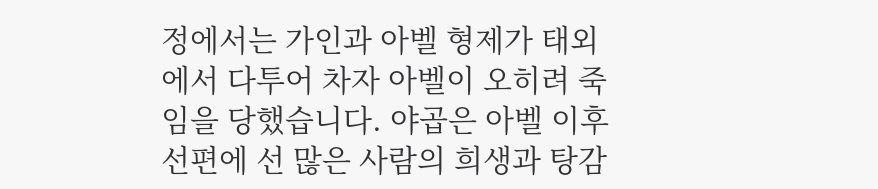정에서는 가인과 아벨 형제가 태외에서 다투어 차자 아벨이 오히려 죽임을 당했습니다. 야곱은 아벨 이후 선편에 선 많은 사람의 희생과 탕감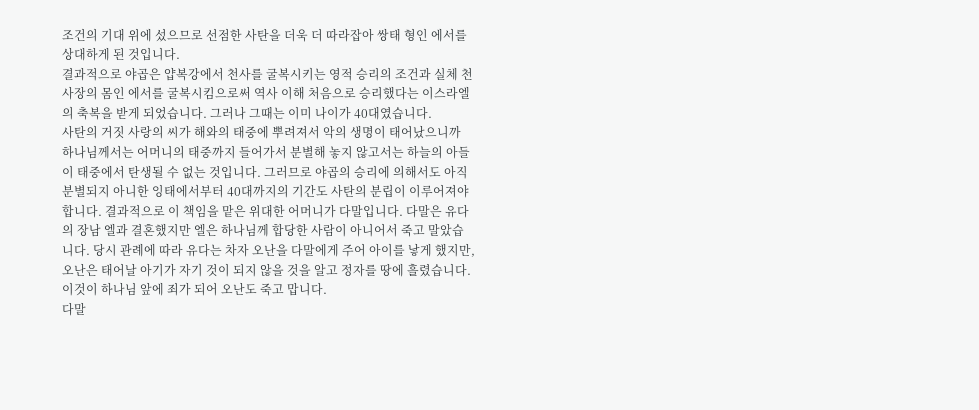조건의 기대 위에 섰으므로 선점한 사탄을 더욱 더 따라잡아 쌍태 형인 에서를 상대하게 된 것입니다.
결과적으로 야곱은 얍복강에서 천사를 굴복시키는 영적 승리의 조건과 실체 천사장의 몸인 에서를 굴복시킴으로써 역사 이해 처음으로 승리했다는 이스라엘의 축복을 받게 되었습니다. 그러나 그때는 이미 나이가 40대였습니다.
사탄의 거짓 사랑의 씨가 해와의 태중에 뿌려져서 악의 생명이 태어났으니까 하나님께서는 어머니의 태중까지 들어가서 분별해 놓지 않고서는 하늘의 아들이 태중에서 탄생될 수 없는 것입니다. 그러므로 야곱의 승리에 의해서도 아직 분별되지 아니한 잉태에서부터 40대까지의 기간도 사탄의 분립이 이루어져야 합니다. 결과적으로 이 책임을 맡은 위대한 어머니가 다말입니다. 다말은 유다의 장남 엘과 결혼했지만 엘은 하나님께 합당한 사람이 아니어서 죽고 말았습니다. 당시 관례에 따라 유다는 차자 오난을 다말에게 주어 아이를 낳게 했지만, 오난은 태어날 아기가 자기 것이 되지 않을 것을 알고 정자를 땅에 흘렸습니다. 이것이 하나님 앞에 죄가 되어 오난도 죽고 맙니다.
다말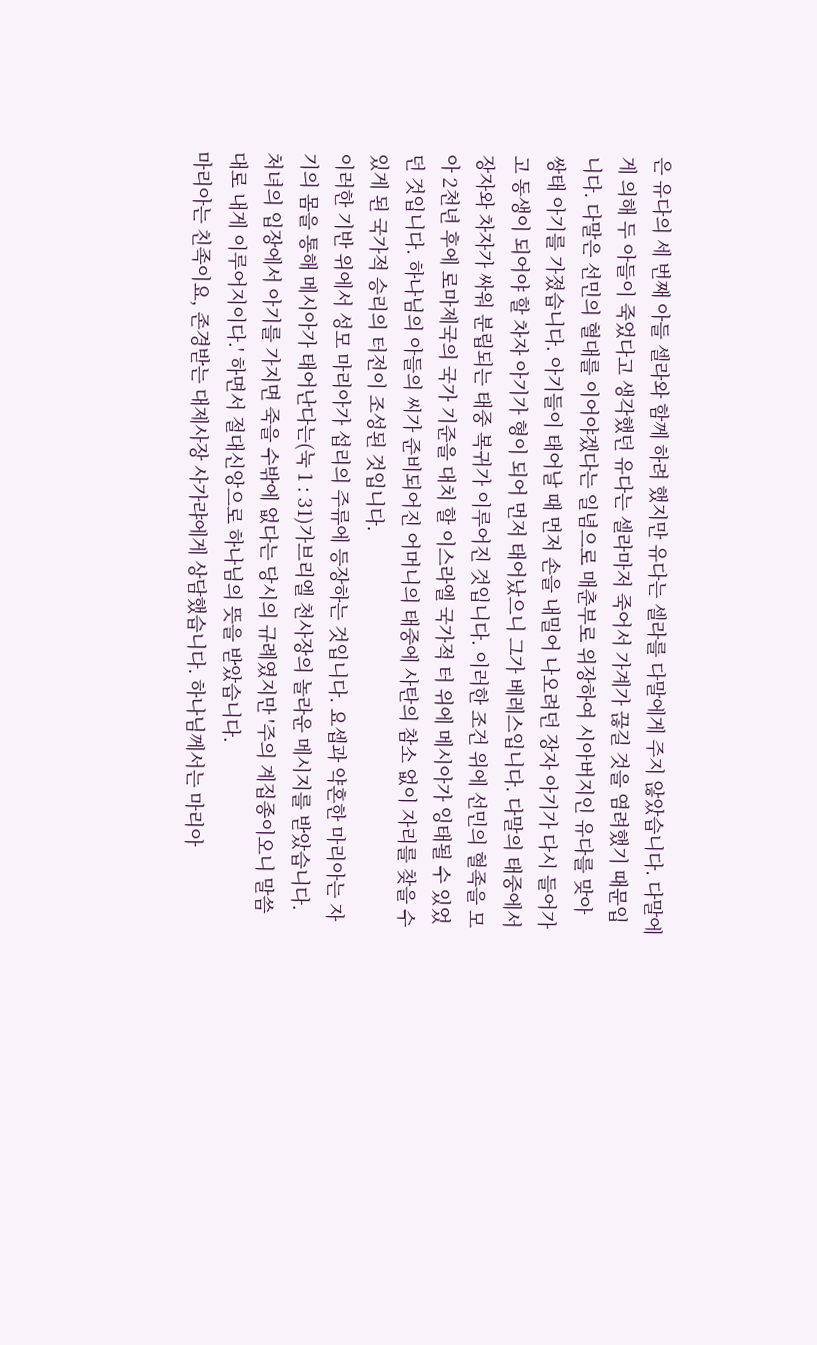은 유다의 세 번째 아들 셀라와 함께 하려 했지만 유다는 셀라를 다말에게 주지 않았습니다. 다말에게 의해 두 아들이 죽었다고 생각했던 유다는 셀라마저 죽어서 가계가 끊길 것을 염려했기 때문입니다. 다말은 선민의 혈대를 이어야겠다는 일념으로 매춘부로 위장하여 시아버지인 유다를 맞아 쌍태 아기를 가졌습니다. 아기들이 태어날 때 먼저 손을 내밀어 나오려던 장자 아기가 다시 들어가고 동생이 되어야 할 차자 아기가 형이 되어 먼저 태어났으니 그가 베레스입니다. 다말의 태중에서 장자와 차자가 싸워 분립되는 태중 복귀가 이루어진 것입니다. 이러한 조건 위에 선민의 혈족을 모아 2천년 후에 로마제국의 국가 기준을 대치 할 이스라엘 국가적 터 위에 메시아가 잉태될 수 있었던 것입니다. 하나님의 아들의 씨가 준비되어진 어머니의 태중에 사탄의 참소 없이 자리를 찾을 수 있게 된 국가적 승리의 터전이 조성된 것입니다.
이러한 기반 위에서 성모 마리아가 섭리의 주류에 등장하는 것입니다. 요셉과 약혼한 마리아는 자기의 몸을 통해 메시아가 태어난다는(눅 1 : 31)가브리엘 천사장의 놀라운 메시지를 받았습니다. 처녀의 입장에서 아기를 가지면 죽을 수밖에 없다는 당시의 규례였지만 '주의 계집종이오니 말씀대로 내게 이루어지이다.' 하면서 절대신앙으로 하나님의 뜻을 받았습니다.
마리아는 친족이요, 존경받는 대제사장 사가랴에게 상담했습니다. 하나님께서는 마리아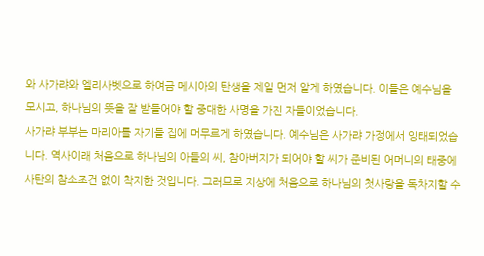와 사가랴와 엘리사벳으로 하여금 메시아의 탄생을 제일 먼저 알게 하였습니다. 이들은 예수님을 모시고, 하나님의 뜻을 잘 받들어야 할 중대한 사명을 가진 자들이었습니다.
사가랴 부부는 마리아를 자기들 집에 머무르게 하였습니다. 예수님은 사가랴 가정에서 잉태되었습니다. 역사이래 처음으로 하나님의 아들의 씨, 참아버지가 되어야 할 씨가 준비된 어머니의 태중에 사탄의 참소조건 없이 착지한 것입니다. 그러므로 지상에 처음으로 하나님의 첫사랑을 독차지할 수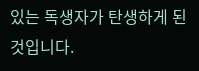있는 독생자가 탄생하게 된 것입니다.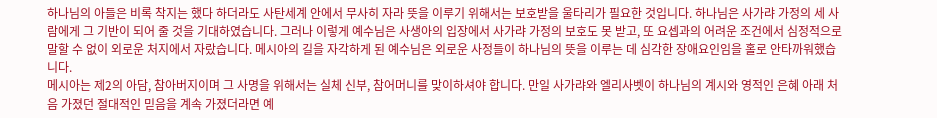하나님의 아들은 비록 착지는 했다 하더라도 사탄세계 안에서 무사히 자라 뜻을 이루기 위해서는 보호받을 울타리가 필요한 것입니다. 하나님은 사가랴 가정의 세 사람에게 그 기반이 되어 줄 것을 기대하였습니다. 그러나 이렇게 예수님은 사생아의 입장에서 사가랴 가정의 보호도 못 받고, 또 요셉과의 어려운 조건에서 심정적으로 말할 수 없이 외로운 처지에서 자랐습니다. 메시아의 길을 자각하게 된 예수님은 외로운 사정들이 하나님의 뜻을 이루는 데 심각한 장애요인임을 홀로 안타까워했습니다.
메시아는 제2의 아담, 참아버지이며 그 사명을 위해서는 실체 신부, 참어머니를 맞이하셔야 합니다. 만일 사가랴와 엘리사벳이 하나님의 계시와 영적인 은혜 아래 처음 가졌던 절대적인 믿음을 계속 가졌더라면 예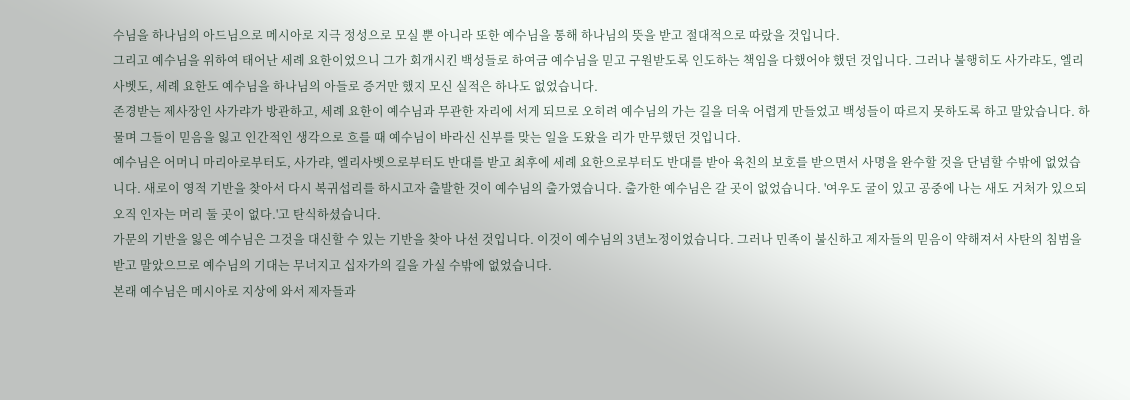수님을 하나님의 아드님으로 메시아로 지극 정성으로 모실 뿐 아니라 또한 예수님을 통해 하나님의 뜻을 받고 절대적으로 따랐을 것입니다.
그리고 예수님을 위하여 태어난 세례 요한이었으니 그가 회개시킨 백성들로 하여금 예수님을 믿고 구원받도록 인도하는 책임을 다했어야 했던 것입니다. 그러나 불행히도 사가랴도, 엘리사벳도, 세례 요한도 예수님을 하나님의 아들로 증거만 했지 모신 실적은 하나도 없었습니다.
존경받는 제사장인 사가랴가 방관하고, 세례 요한이 예수님과 무관한 자리에 서게 되므로 오히려 예수님의 가는 길을 더욱 어렵게 만들었고 백성들이 따르지 못하도록 하고 말았습니다. 하물며 그들이 믿음을 잃고 인간적인 생각으로 흐를 때 예수님이 바라신 신부를 맞는 일을 도왔을 리가 만무했던 것입니다.
예수님은 어머니 마리아로부터도, 사가랴, 엘리사벳으로부터도 반대를 받고 최후에 세례 요한으로부터도 반대를 받아 육친의 보호를 받으면서 사명을 완수할 것을 단념할 수밖에 없었습니다. 새로이 영적 기반을 찾아서 다시 복귀섭리를 하시고자 출발한 것이 예수님의 출가였습니다. 출가한 예수님은 갈 곳이 없었습니다. '여우도 굴이 있고 공중에 나는 새도 거처가 있으되 오직 인자는 머리 둘 곳이 없다.'고 탄식하셨습니다.
가문의 기반을 잃은 예수님은 그것을 대신할 수 있는 기반을 찾아 나선 것입니다. 이것이 예수님의 3년노정이었습니다. 그러나 민족이 불신하고 제자들의 믿음이 약해져서 사탄의 침범을 받고 말았으므로 예수님의 기대는 무너지고 십자가의 길을 가실 수밖에 없었습니다.
본래 예수님은 메시아로 지상에 와서 제자들과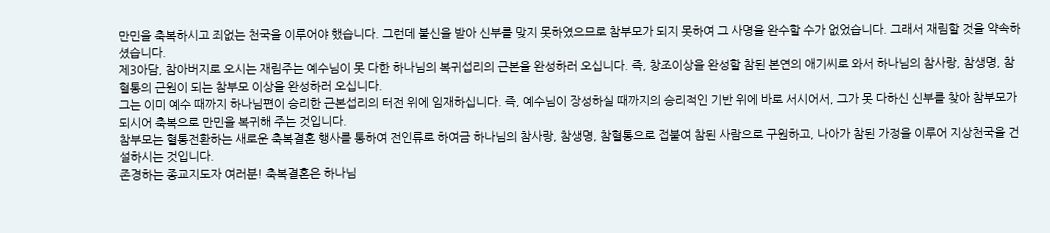만민을 축복하시고 죄없는 천국을 이루어야 했습니다. 그런데 불신을 받아 신부를 맞지 못하였으므로 참부모가 되지 못하여 그 사명을 완수할 수가 없었습니다. 그래서 재림할 것을 약속하셨습니다.
제3아담, 참아버지로 오시는 재림주는 예수님이 못 다한 하나님의 복귀섭리의 근본을 완성하러 오십니다. 즉, 창조이상을 완성할 참된 본연의 애기씨로 와서 하나님의 참사랑, 참생명, 참혈통의 근원이 되는 참부모 이상을 완성하러 오십니다.
그는 이미 예수 때까지 하나님편이 승리한 근본섭리의 터전 위에 임재하십니다. 즉, 예수님이 장성하실 때까지의 승리적인 기반 위에 바로 서시어서, 그가 못 다하신 신부를 찾아 참부모가 되시어 축복으로 만민을 복귀해 주는 것입니다.
참부모는 혈통전환하는 새로운 축복결혼 행사를 통하여 전인류로 하여금 하나님의 참사랑, 참생명, 참혈통으로 접붙여 참된 사람으로 구원하고, 나아가 참된 가정을 이루어 지상천국을 건설하시는 것입니다.
존경하는 종교지도자 여러분! 축복결혼은 하나님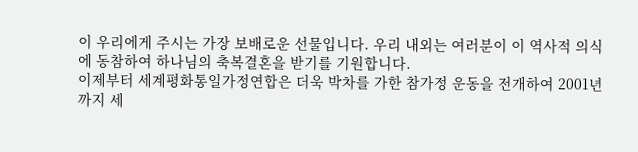이 우리에게 주시는 가장 보배로운 선물입니다. 우리 내외는 여러분이 이 역사적 의식에 동참하여 하나님의 축복결혼을 받기를 기원합니다.
이제부터 세계평화통일가정연합은 더욱 박차를 가한 참가정 운동을 전개하여 2001년까지 세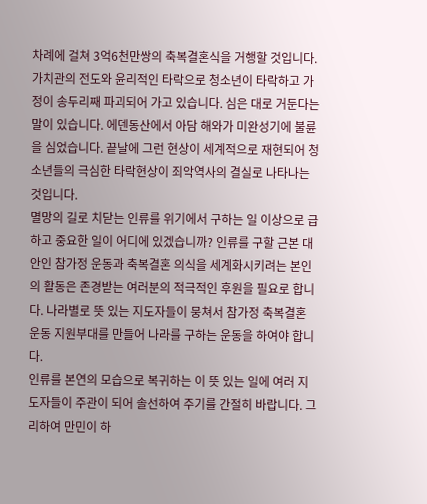차례에 걸쳐 3억6천만쌍의 축복결혼식을 거행할 것입니다.
가치관의 전도와 윤리적인 타락으로 청소년이 타락하고 가정이 송두리째 파괴되어 가고 있습니다. 심은 대로 거둔다는 말이 있습니다. 에덴동산에서 아담 해와가 미완성기에 불륜을 심었습니다. 끝날에 그런 현상이 세계적으로 재현되어 청소년들의 극심한 타락현상이 죄악역사의 결실로 나타나는 것입니다.
멸망의 길로 치닫는 인류를 위기에서 구하는 일 이상으로 급하고 중요한 일이 어디에 있겠습니까? 인류를 구할 근본 대안인 참가정 운동과 축복결혼 의식을 세계화시키려는 본인의 활동은 존경받는 여러분의 적극적인 후원을 필요로 합니다. 나라별로 뜻 있는 지도자들이 뭉쳐서 참가정 축복결혼 운동 지원부대를 만들어 나라를 구하는 운동을 하여야 합니다.
인류를 본연의 모습으로 복귀하는 이 뜻 있는 일에 여러 지도자들이 주관이 되어 솔선하여 주기를 간절히 바랍니다. 그리하여 만민이 하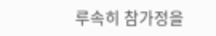루속히 참가정을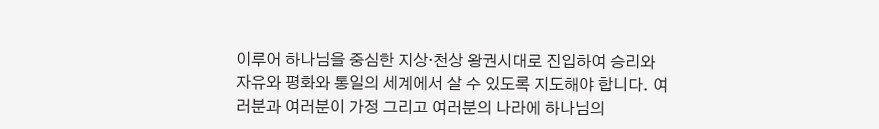이루어 하나님을 중심한 지상·천상 왕권시대로 진입하여 승리와 자유와 평화와 통일의 세계에서 살 수 있도록 지도해야 합니다. 여러분과 여러분이 가정 그리고 여러분의 나라에 하나님의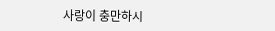사랑이 충만하시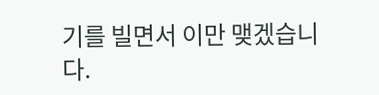기를 빌면서 이만 맺겠습니다.